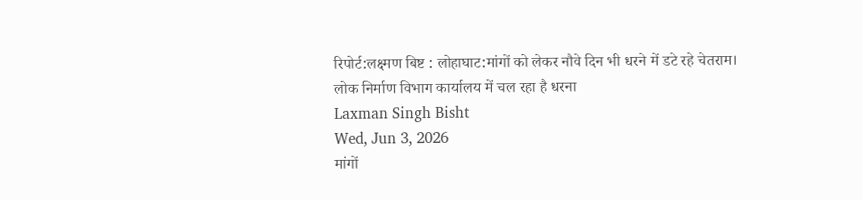रिपोर्ट:लक्ष्मण बिष्ट : लोहाघाट:मांगों को लेकर नौवे दिन भी धरने में डटे रहे चेतराम। लोक निर्माण विभाग कार्यालय में चल रहा है धरना
Laxman Singh Bisht
Wed, Jun 3, 2026
मांगों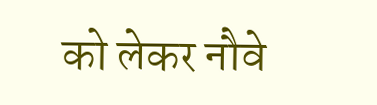को लेकर नौवे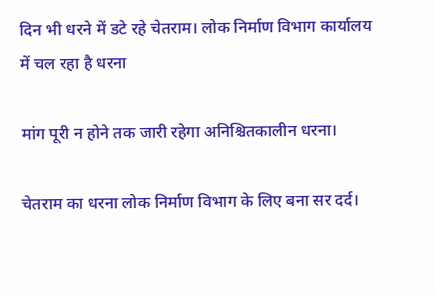दिन भी धरने में डटे रहे चेतराम। लोक निर्माण विभाग कार्यालय में चल रहा है धरना

मांग पूरी न होने तक जारी रहेगा अनिश्चितकालीन धरना।

चेतराम का धरना लोक निर्माण विभाग के लिए बना सर दर्द।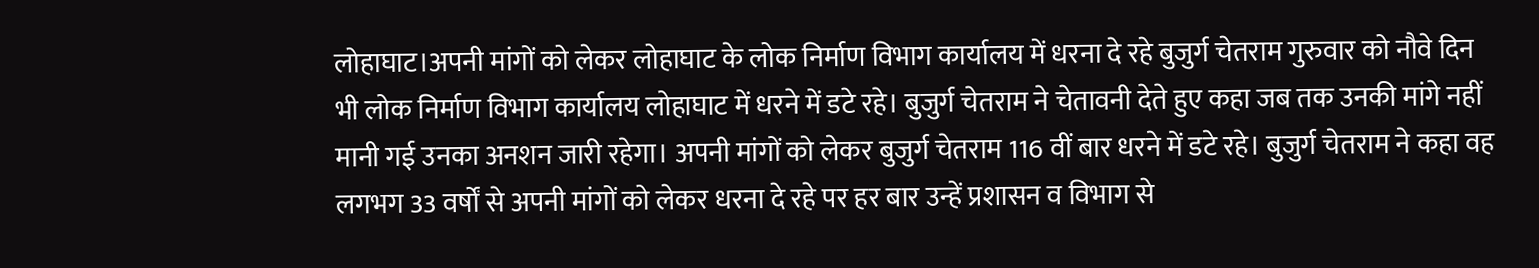लोहाघाट।अपनी मांगों को लेकर लोहाघाट के लोक निर्माण विभाग कार्यालय में धरना दे रहे बुजुर्ग चेतराम गुरुवार को नौवे दिन भी लोक निर्माण विभाग कार्यालय लोहाघाट में धरने में डटे रहे। बुजुर्ग चेतराम ने चेतावनी देते हुए कहा जब तक उनकी मांगे नहीं मानी गई उनका अनशन जारी रहेगा। अपनी मांगों को लेकर बुजुर्ग चेतराम 116 वीं बार धरने में डटे रहे। बुजुर्ग चेतराम ने कहा वह लगभग 33 वर्षों से अपनी मांगों को लेकर धरना दे रहे पर हर बार उन्हें प्रशासन व विभाग से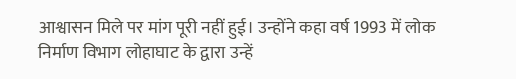आश्वासन मिले पर मांग पूरी नहीं हुई। उन्होंने कहा वर्ष 1993 में लोक निर्माण विभाग लोहाघाट के द्वारा उन्हें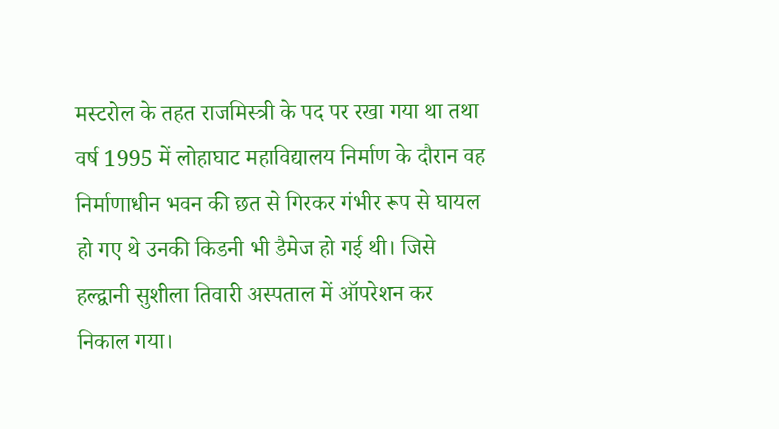मस्टरोल के तहत राजमिस्त्री के पद पर रखा गया था तथा वर्ष 1995 में लोहाघाट महाविद्यालय निर्माण के दौरान वह निर्माणाधीन भवन की छत से गिरकर गंभीर रूप से घायल हो गए थे उनकी किडनी भी डैमेज हो गई थी। जिसे हल्द्वानी सुशीला तिवारी अस्पताल में ऑपरेशन कर निकाल गया।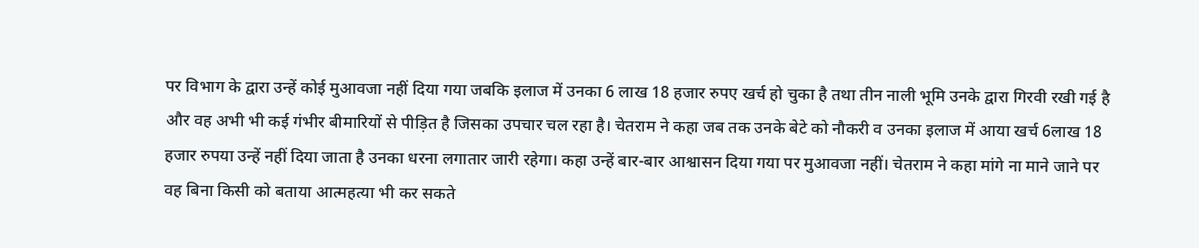पर विभाग के द्वारा उन्हें कोई मुआवजा नहीं दिया गया जबकि इलाज में उनका 6 लाख 18 हजार रुपए खर्च हो चुका है तथा तीन नाली भूमि उनके द्वारा गिरवी रखी गई है और वह अभी भी कई गंभीर बीमारियों से पीड़ित है जिसका उपचार चल रहा है। चेतराम ने कहा जब तक उनके बेटे को नौकरी व उनका इलाज में आया खर्च 6लाख 18 हजार रुपया उन्हें नहीं दिया जाता है उनका धरना लगातार जारी रहेगा। कहा उन्हें बार-बार आश्वासन दिया गया पर मुआवजा नहीं। चेतराम ने कहा मांगे ना माने जाने पर वह बिना किसी को बताया आत्महत्या भी कर सकते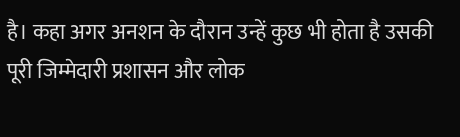है। कहा अगर अनशन के दौरान उन्हें कुछ भी होता है उसकी पूरी जिम्मेदारी प्रशासन और लोक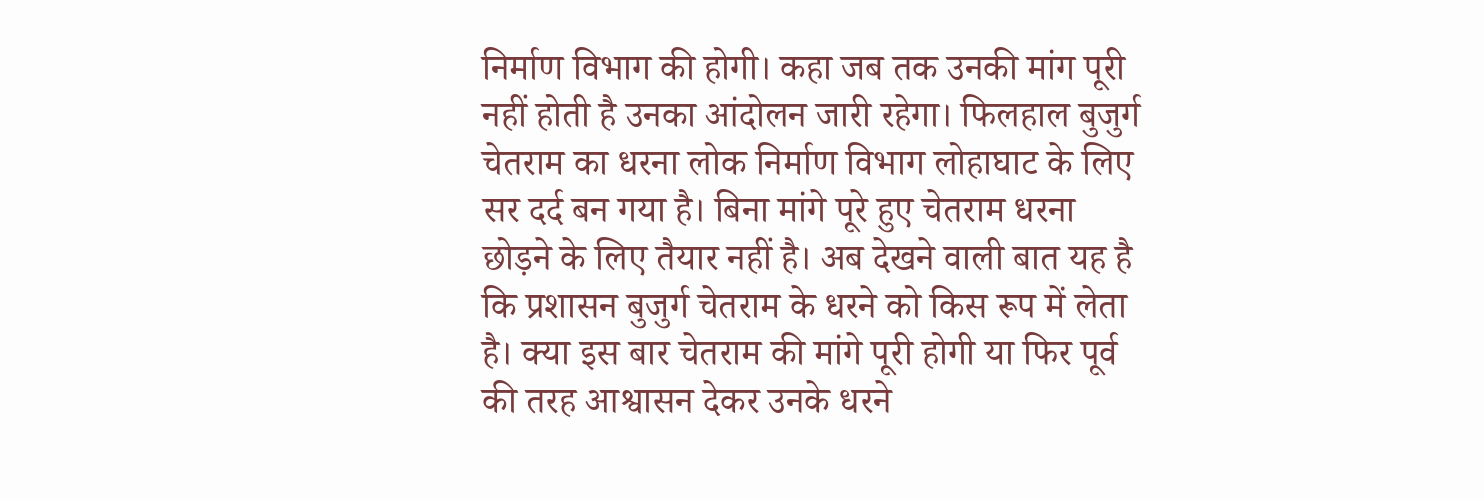निर्माण विभाग की होगी। कहा जब तक उनकी मांग पूरी नहीं होती है उनका आंदोलन जारी रहेगा। फिलहाल बुजुर्ग चेतराम का धरना लोक निर्माण विभाग लोहाघाट के लिए सर दर्द बन गया है। बिना मांगे पूरे हुए चेतराम धरना छोड़ने के लिए तैयार नहीं है। अब देखने वाली बात यह है कि प्रशासन बुजुर्ग चेतराम के धरने को किस रूप में लेता है। क्या इस बार चेतराम की मांगे पूरी होगी या फिर पूर्व की तरह आश्वासन देकर उनके धरने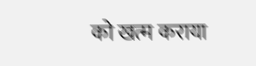को खत्म कराया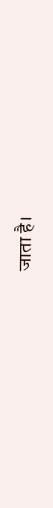जाता है।